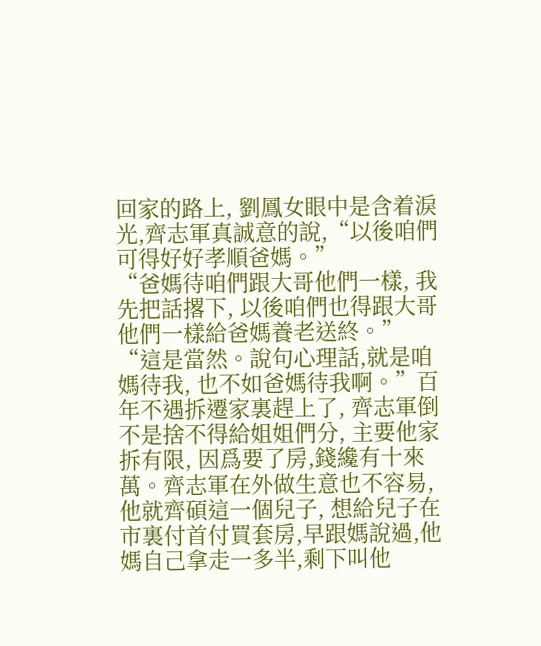回家的路上, 劉鳳女眼中是含着淚光,齊志軍真誠意的說,“以後咱們可得好好孝順爸媽。”
“爸媽待咱們跟大哥他們一樣, 我先把話撂下, 以後咱們也得跟大哥他們一樣給爸媽養老送終。”
“這是當然。說句心理話,就是咱媽待我, 也不如爸媽待我啊。”百年不遇拆遷家裏趕上了, 齊志軍倒不是捨不得給姐姐們分, 主要他家拆有限, 因爲要了房,錢纔有十來萬。齊志軍在外做生意也不容易, 他就齊碩這一個兒子, 想給兒子在市裏付首付買套房,早跟媽說過,他媽自己拿走一多半,剩下叫他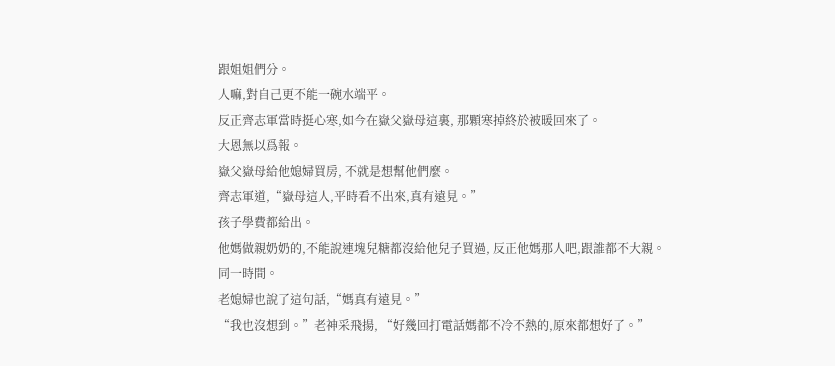跟姐姐們分。
人嘛,對自己更不能一碗水端平。
反正齊志軍當時挺心寒,如今在嶽父嶽母這裏, 那顆寒掉終於被暖回來了。
大恩無以爲報。
嶽父嶽母給他媳婦買房, 不就是想幫他們麼。
齊志軍道,“嶽母這人,平時看不出來,真有遠見。”
孩子學費都給出。
他媽做親奶奶的,不能說連塊兒糖都沒給他兒子買過, 反正他媽那人吧,跟誰都不大親。
同一時間。
老媳婦也說了這句話,“媽真有遠見。”
“我也沒想到。”老神采飛揚, “好幾回打電話媽都不冷不熱的,原來都想好了。”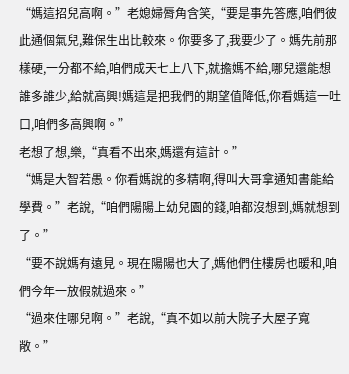“媽這招兒高啊。”老媳婦脣角含笑,“要是事先答應,咱們彼此通個氣兒,難保生出比較來。你要多了,我要少了。媽先前那樣硬,一分都不給,咱們成天七上八下,就擔媽不給,哪兒還能想誰多誰少,給就高興!媽這是把我們的期望值降低,你看媽這一吐口,咱們多高興啊。”
老想了想,樂,“真看不出來,媽還有這計。”
“媽是大智若愚。你看媽說的多精啊,得叫大哥拿通知書能給學費。”老說,“咱們陽陽上幼兒園的錢,咱都沒想到,媽就想到了。”
“要不說媽有遠見。現在陽陽也大了,媽他們住樓房也暖和,咱們今年一放假就過來。”
“過來住哪兒啊。”老說,“真不如以前大院子大屋子寬敞。”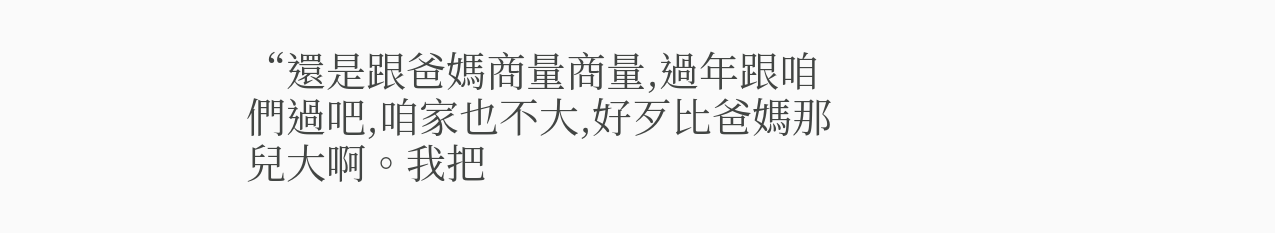“還是跟爸媽商量商量,過年跟咱們過吧,咱家也不大,好歹比爸媽那兒大啊。我把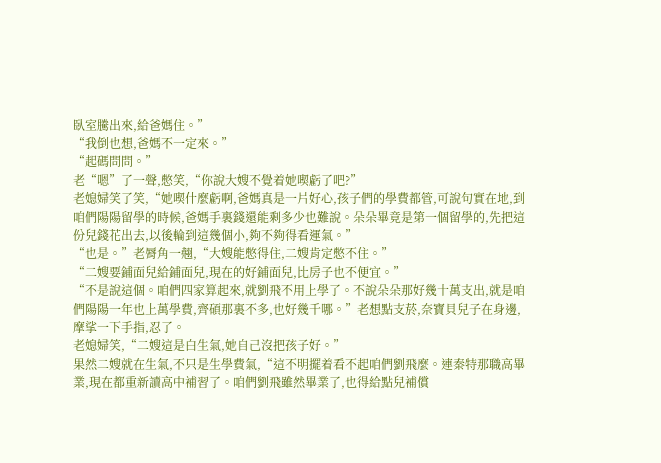臥室騰出來,給爸媽住。”
“我倒也想,爸媽不一定來。”
“起碼問問。”
老“嗯”了一聲,憋笑,“你說大嫂不覺着她喫虧了吧?”
老媳婦笑了笑,“她喫什麼虧啊,爸媽真是一片好心,孩子們的學費都管,可說句實在地,到咱們陽陽留學的時候,爸媽手裏錢還能剩多少也難說。朵朵畢竟是第一個留學的,先把這份兒錢花出去,以後輪到這幾個小,夠不夠得看運氣。”
“也是。”老脣角一翹,“大嫂能憋得住,二嫂肯定憋不住。”
“二嫂要鋪面兒給鋪面兒,現在的好鋪面兒,比房子也不便宜。”
“不是說這個。咱們四家算起來,就劉飛不用上學了。不說朵朵那好幾十萬支出,就是咱們陽陽一年也上萬學費,齊碩那裏不多,也好幾千哪。”老想點支菸,奈寶貝兒子在身邊,摩挲一下手指,忍了。
老媳婦笑,“二嫂這是白生氣,她自己沒把孩子好。”
果然二嫂就在生氣,不只是生學費氣,“這不明擺着看不起咱們劉飛麼。連秦特那職高畢業,現在都重新讀高中補習了。咱們劉飛雖然畢業了,也得給點兒補償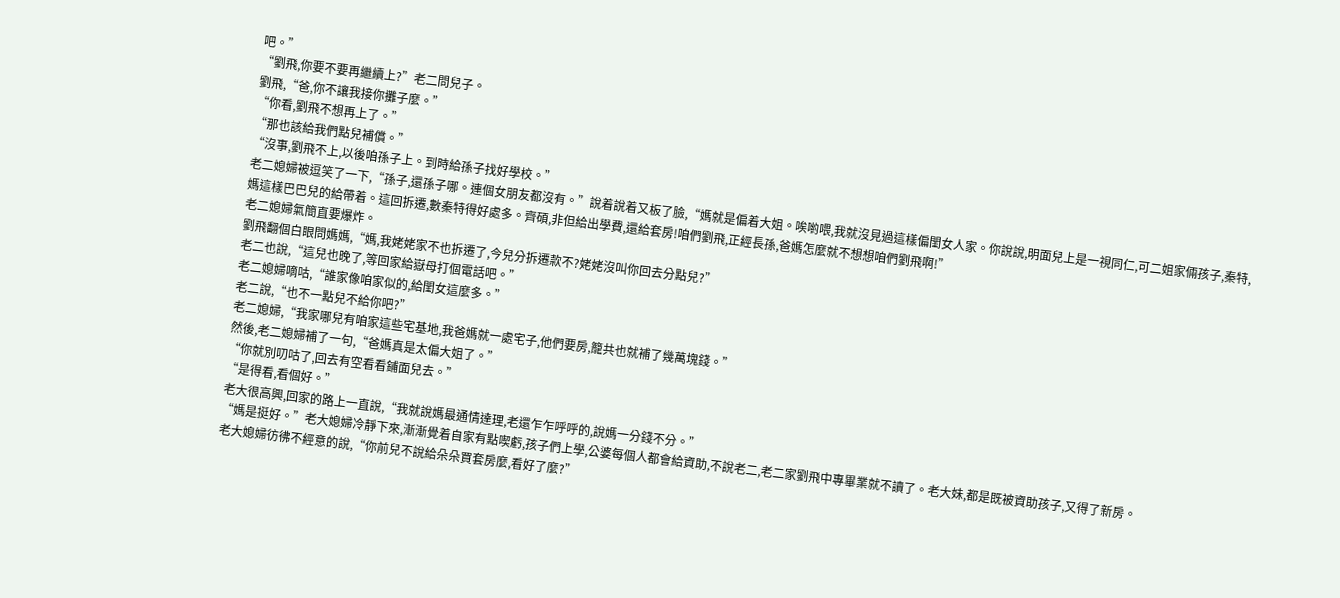吧。”
“劉飛,你要不要再繼續上?”老二問兒子。
劉飛,“爸,你不讓我接你攤子麼。”
“你看,劉飛不想再上了。”
“那也該給我們點兒補償。”
“沒事,劉飛不上,以後咱孫子上。到時給孫子找好學校。”
老二媳婦被逗笑了一下,“孫子,還孫子哪。連個女朋友都沒有。”說着說着又板了臉,“媽就是偏着大姐。唉喲喂,我就沒見過這樣偏閨女人家。你說說,明面兒上是一視同仁,可二姐家倆孩子,秦特,媽這樣巴巴兒的給帶着。這回拆遷,數秦特得好處多。齊碩,非但給出學費,還給套房!咱們劉飛,正經長孫,爸媽怎麼就不想想咱們劉飛啊!”
老二媳婦氣簡直要爆炸。
劉飛翻個白眼問媽媽,“媽,我姥姥家不也拆遷了,今兒分拆遷款不?姥姥沒叫你回去分點兒?”
老二也說,“這兒也晚了,等回家給嶽母打個電話吧。”
老二媳婦嘀咕,“誰家像咱家似的,給閨女這麼多。”
老二說,“也不一點兒不給你吧?”
老二媳婦,“我家哪兒有咱家這些宅基地,我爸媽就一處宅子,他們要房,籠共也就補了幾萬塊錢。”
然後,老二媳婦補了一句,“爸媽真是太偏大姐了。”
“你就別叨咕了,回去有空看看鋪面兒去。”
“是得看,看個好。”
老大很高興,回家的路上一直說,“我就說媽最通情達理,老還乍乍呼呼的,說媽一分錢不分。”
“媽是挺好。”老大媳婦冷靜下來,漸漸覺着自家有點喫虧,孩子們上學,公婆每個人都會給資助,不說老二,老二家劉飛中專畢業就不讀了。老大妹,都是既被資助孩子,又得了新房。
老大媳婦彷彿不經意的說,“你前兒不說給朵朵買套房麼,看好了麼?”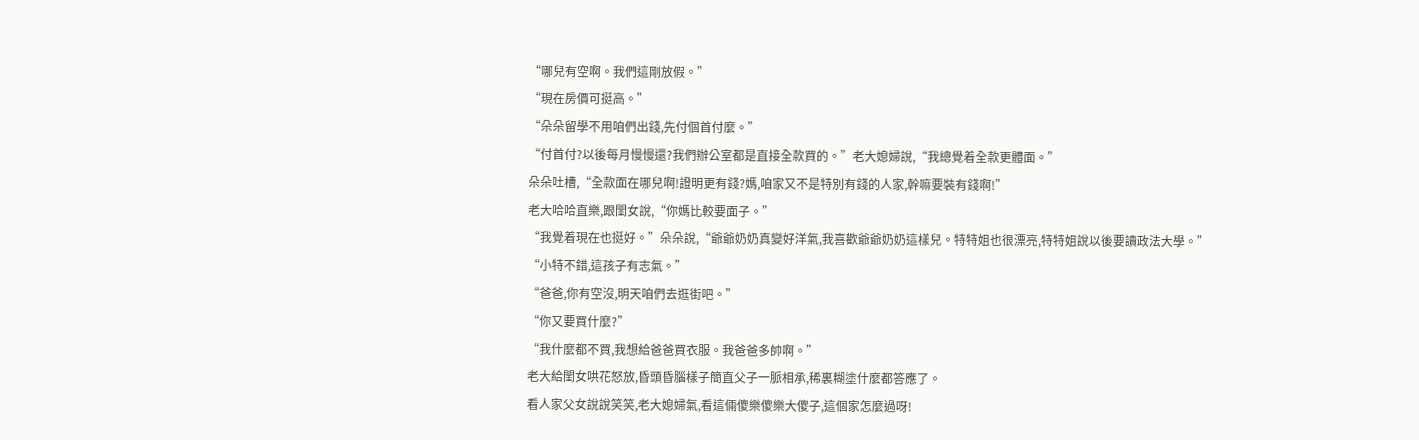“哪兒有空啊。我們這剛放假。”
“現在房價可挺高。”
“朵朵留學不用咱們出錢,先付個首付麼。”
“付首付?以後每月慢慢還?我們辦公室都是直接全款買的。”老大媳婦說,“我總覺着全款更體面。”
朵朵吐槽,“全款面在哪兒啊!證明更有錢?媽,咱家又不是特別有錢的人家,幹嘛要裝有錢啊!”
老大哈哈直樂,跟閨女說,“你媽比較要面子。”
“我覺着現在也挺好。”朵朵說,“爺爺奶奶真變好洋氣,我喜歡爺爺奶奶這樣兒。特特姐也很漂亮,特特姐說以後要讀政法大學。”
“小特不錯,這孩子有志氣。”
“爸爸,你有空沒,明天咱們去逛街吧。”
“你又要買什麼?”
“我什麼都不買,我想給爸爸買衣服。我爸爸多帥啊。”
老大給閨女哄花怒放,昏頭昏腦樣子簡直父子一脈相承,稀裏糊塗什麼都答應了。
看人家父女說說笑笑,老大媳婦氣,看這倆傻樂傻樂大傻子,這個家怎麼過呀!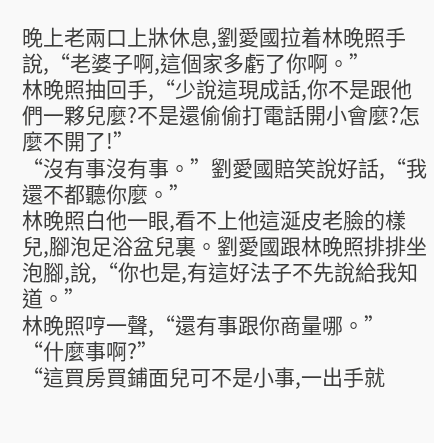晚上老兩口上牀休息,劉愛國拉着林晚照手說,“老婆子啊,這個家多虧了你啊。”
林晚照抽回手,“少說這現成話,你不是跟他們一夥兒麼?不是還偷偷打電話開小會麼?怎麼不開了!”
“沒有事沒有事。”劉愛國賠笑說好話,“我還不都聽你麼。”
林晚照白他一眼,看不上他這涎皮老臉的樣兒,腳泡足浴盆兒裏。劉愛國跟林晚照排排坐泡腳,說,“你也是,有這好法子不先說給我知道。”
林晚照哼一聲,“還有事跟你商量哪。”
“什麼事啊?”
“這買房買鋪面兒可不是小事,一出手就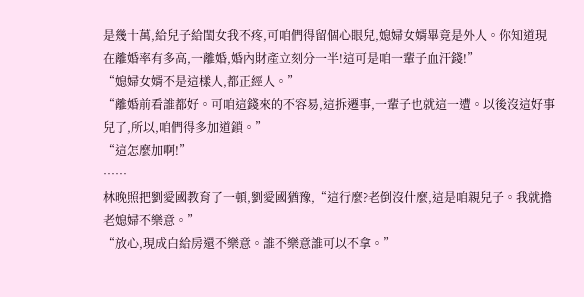是幾十萬,給兒子給閨女我不疼,可咱們得留個心眼兒,媳婦女婿畢竟是外人。你知道現在離婚率有多高,一離婚,婚內財產立刻分一半!這可是咱一輩子血汗錢!”
“媳婦女婿不是這樣人,都正經人。”
“離婚前看誰都好。可咱這錢來的不容易,這拆遷事,一輩子也就這一遭。以後沒這好事兒了,所以,咱們得多加道鎖。”
“這怎麼加啊!”
……
林晚照把劉愛國教育了一頓,劉愛國猶豫,“這行麼?老倒沒什麼,這是咱親兒子。我就擔老媳婦不樂意。”
“放心,現成白給房還不樂意。誰不樂意誰可以不拿。”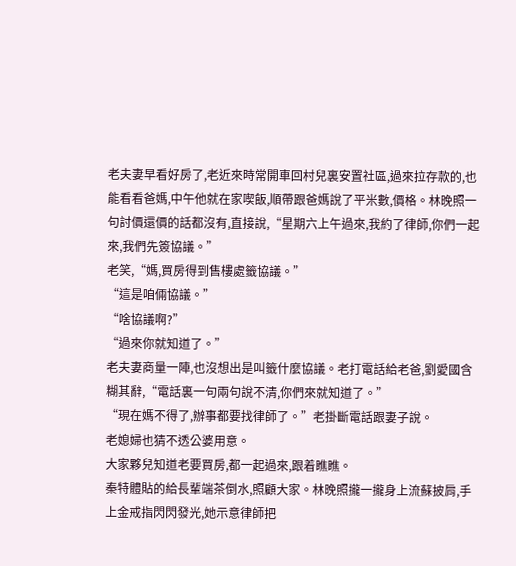老夫妻早看好房了,老近來時常開車回村兒裏安置社區,過來拉存款的,也能看看爸媽,中午他就在家喫飯,順帶跟爸媽說了平米數,價格。林晚照一句討價還價的話都沒有,直接說,“星期六上午過來,我約了律師,你們一起來,我們先簽協議。”
老笑,“媽,買房得到售樓處籤協議。”
“這是咱倆協議。”
“啥協議啊?”
“過來你就知道了。”
老夫妻商量一陣,也沒想出是叫籤什麼協議。老打電話給老爸,劉愛國含糊其辭,“電話裏一句兩句說不清,你們來就知道了。”
“現在媽不得了,辦事都要找律師了。”老掛斷電話跟妻子說。
老媳婦也猜不透公婆用意。
大家夥兒知道老要買房,都一起過來,跟着瞧瞧。
秦特體貼的給長輩端茶倒水,照顧大家。林晚照攏一攏身上流蘇披肩,手上金戒指閃閃發光,她示意律師把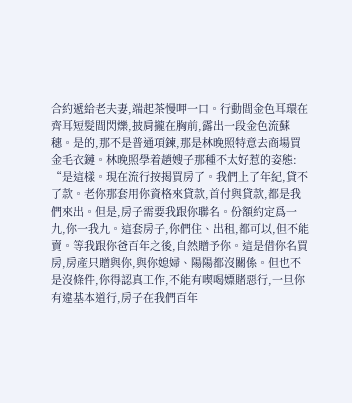合約遞給老夫妻,端起茶慢呷一口。行動間金色耳環在齊耳短髮間閃爍,披肩攏在胸前,露出一段金色流蘇穗。是的,那不是普通項鍊,那是林晚照特意去商場買金毛衣鏈。林晚照學着趙嫂子那種不太好惹的姿態:
“是這樣。現在流行按揭買房了。我們上了年紀,貸不了款。老你那套用你資格來貸款,首付與貸款,都是我們來出。但是,房子需要我跟你聯名。份額約定爲一九,你一我九。這套房子,你們住、出租,都可以,但不能賣。等我跟你爸百年之後,自然贈予你。這是借你名買房,房產只贈與你,與你媳婦、陽陽都沒關係。但也不是沒條件,你得認真工作,不能有喫喝嫖賭惡行,一旦你有違基本道行,房子在我們百年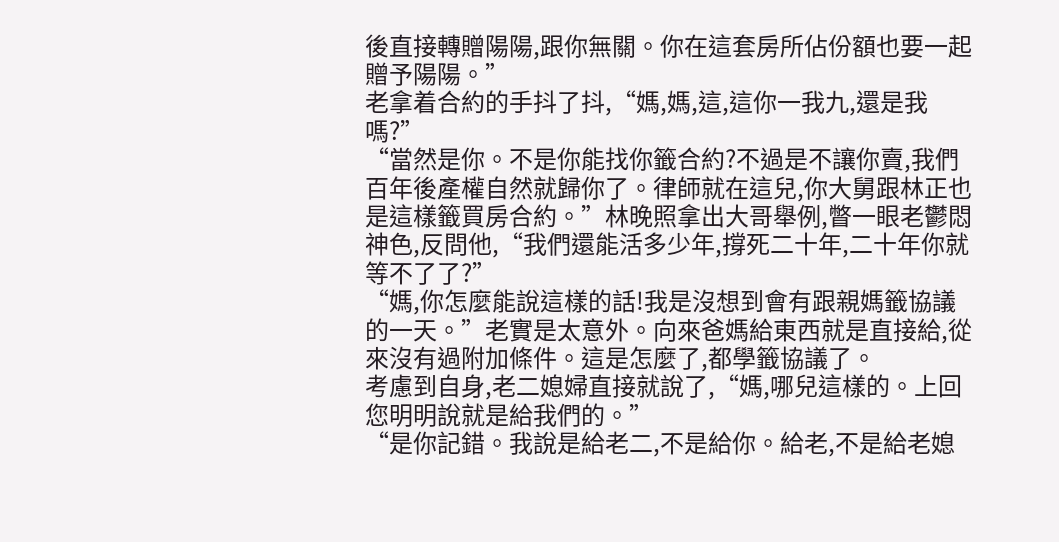後直接轉贈陽陽,跟你無關。你在這套房所佔份額也要一起贈予陽陽。”
老拿着合約的手抖了抖,“媽,媽,這,這你一我九,還是我嗎?”
“當然是你。不是你能找你籤合約?不過是不讓你賣,我們百年後產權自然就歸你了。律師就在這兒,你大舅跟林正也是這樣籤買房合約。”林晚照拿出大哥舉例,瞥一眼老鬱悶神色,反問他,“我們還能活多少年,撐死二十年,二十年你就等不了了?”
“媽,你怎麼能說這樣的話!我是沒想到會有跟親媽籤協議的一天。”老實是太意外。向來爸媽給東西就是直接給,從來沒有過附加條件。這是怎麼了,都學籤協議了。
考慮到自身,老二媳婦直接就說了,“媽,哪兒這樣的。上回您明明說就是給我們的。”
“是你記錯。我說是給老二,不是給你。給老,不是給老媳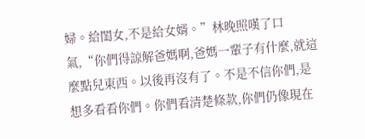婦。給閨女,不是給女婿。”林晚照嘆了口氣,“你們得諒解爸媽啊,爸媽一輩子有什麼,就這麼點兒東西。以後再沒有了。不是不信你們,是想多看看你們。你們看清楚條款,你們仍像現在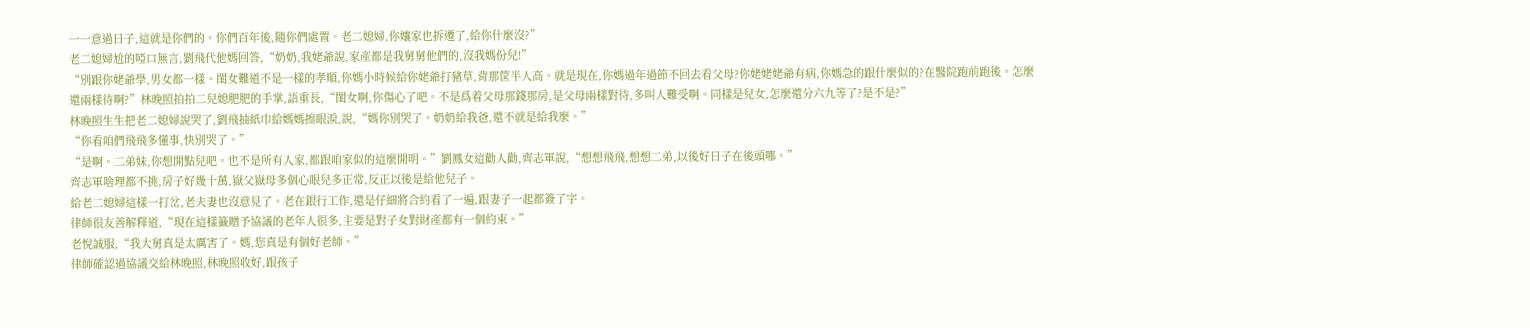一一意過日子,這就是你們的。你們百年後,隨你們處置。老二媳婦,你孃家也拆遷了,給你什麼沒?”
老二媳婦尬的啞口無言,劉飛代他媽回答,“奶奶,我姥爺說,家產都是我舅舅他們的,沒我媽份兒!”
“別跟你姥爺學,男女都一樣。閨女難道不是一樣的孝順,你媽小時候給你姥爺打豬草,背那筐半人高。就是現在,你媽過年過節不回去看父母?你姥姥姥爺有病,你媽急的跟什麼似的?在醫院跑前跑後。怎麼還兩樣待啊?”林晚照拍拍二兒媳肥肥的手掌,語重長,“閨女啊,你傷心了吧。不是爲着父母那錢那房,是父母兩樣對待,多叫人難受啊。同樣是兒女,怎麼還分六九等了?是不是?”
林晚照生生把老二媳婦說哭了,劉飛抽紙巾給媽媽擦眼淚,說,“媽你別哭了。奶奶給我爸,還不就是給我麼。”
“你看咱們飛飛多懂事,快別哭了。”
“是啊。二弟妹,你想開點兒吧。也不是所有人家,都跟咱家似的這麼開明。”劉鳳女這勸人勸,齊志軍說,“想想飛飛,想想二弟,以後好日子在後頭哪。”
齊志軍啥理都不挑,房子好幾十萬,嶽父嶽母多個心眼兒多正常,反正以後是給他兒子。
給老二媳婦這樣一打岔,老夫妻也沒意見了。老在銀行工作,還是仔細將合約看了一遍,跟妻子一起都簽了字。
律師很友善解釋道,“現在這樣籤贈予協議的老年人很多,主要是對子女對財產都有一個約束。”
老悅誠服,“我大舅真是太厲害了。媽,您真是有個好老師。”
律師確認過協議交給林晚照,林晚照收好,跟孩子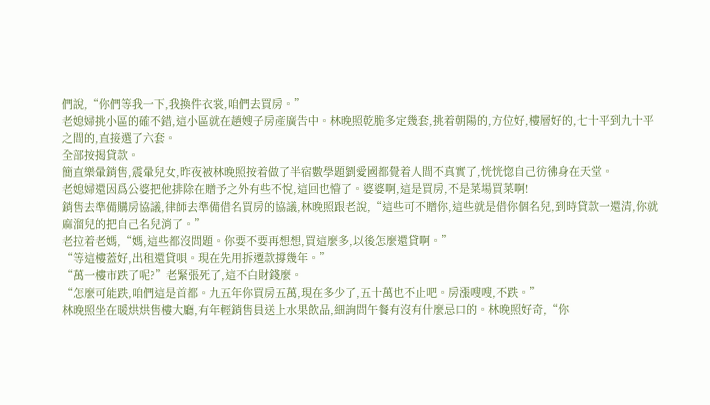們說,“你們等我一下,我換件衣裳,咱們去買房。”
老媳婦挑小區的確不錯,這小區就在趙嫂子房產廣告中。林晚照乾脆多定幾套,挑着朝陽的,方位好,樓層好的,七十平到九十平之間的,直接選了六套。
全部按揭貸款。
簡直樂暈銷售,震暈兒女,昨夜被林晚照按着做了半宿數學題劉愛國都覺着人間不真實了,恍恍惚自己彷彿身在天堂。
老媳婦還因爲公婆把他排除在贈予之外有些不悅,這回也懵了。婆婆啊,這是買房,不是菜場買菜啊!
銷售去準備購房協議,律師去準備借名買房的協議,林晚照跟老說,“這些可不贈你,這些就是借你個名兒,到時貸款一還清,你就麻溜兒的把自己名兒消了。”
老拉着老媽,“媽,這些都沒問題。你要不要再想想,買這麼多,以後怎麼還貸啊。”
“等這樓蓋好,出租還貸唄。現在先用拆遷款撐幾年。”
“萬一樓市跌了呢?”老緊張死了,這不白財錢麼。
“怎麼可能跌,咱們這是首都。九五年你買房五萬,現在多少了,五十萬也不止吧。房漲嗖嗖,不跌。”
林晚照坐在暖烘烘售樓大廳,有年輕銷售員送上水果飲品,細詢問午餐有沒有什麼忌口的。林晚照好奇,“你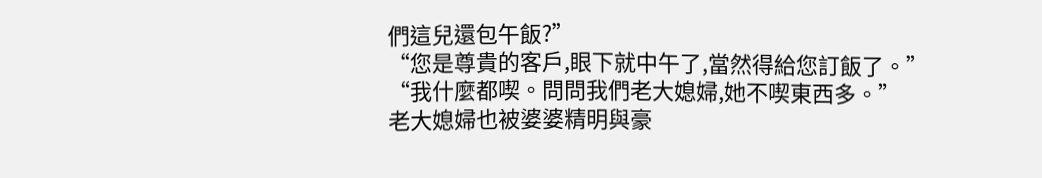們這兒還包午飯?”
“您是尊貴的客戶,眼下就中午了,當然得給您訂飯了。”
“我什麼都喫。問問我們老大媳婦,她不喫東西多。”
老大媳婦也被婆婆精明與豪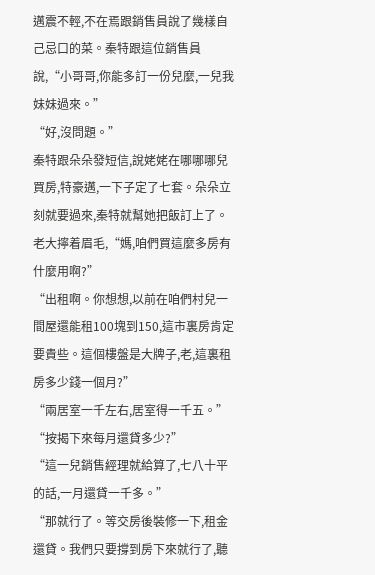邁震不輕,不在焉跟銷售員說了幾樣自己忌口的菜。秦特跟這位銷售員說,“小哥哥,你能多訂一份兒麼,一兒我妹妹過來。”
“好,沒問題。”
秦特跟朵朵發短信,說姥姥在哪哪哪兒買房,特豪邁,一下子定了七套。朵朵立刻就要過來,秦特就幫她把飯訂上了。
老大擰着眉毛,“媽,咱們買這麼多房有什麼用啊?”
“出租啊。你想想,以前在咱們村兒一間屋還能租100塊到150,這市裏房肯定要貴些。這個樓盤是大牌子,老,這裏租房多少錢一個月?”
“兩居室一千左右,居室得一千五。”
“按揭下來每月還貸多少?”
“這一兒銷售經理就給算了,七八十平的話,一月還貸一千多。”
“那就行了。等交房後裝修一下,租金還貸。我們只要撐到房下來就行了,聽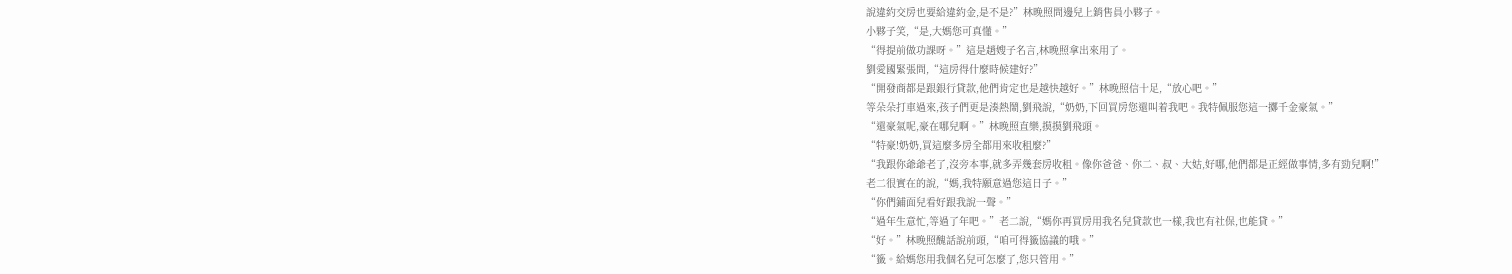說違約交房也要給違約金,是不是?”林晚照問邊兒上銷售員小夥子。
小夥子笑,“是,大媽您可真懂。”
“得提前做功課呀。”這是趙嫂子名言,林晚照拿出來用了。
劉愛國緊張問,“這房得什麼時候建好?”
“開發商都是跟銀行貸款,他們肯定也是越快越好。”林晚照信十足,“放心吧。”
等朵朵打車過來,孩子們更是湊熱鬧,劉飛說,“奶奶,下回買房您還叫着我吧。我特佩服您這一擲千金豪氣。”
“還豪氣呢,豪在哪兒啊。”林晚照直樂,摸摸劉飛頭。
“特豪!奶奶,買這麼多房全都用來收租麼?”
“我跟你爺爺老了,沒旁本事,就多弄幾套房收租。像你爸爸、你二、叔、大姑,好哪,他們都是正經做事情,多有勁兒啊!”
老二很實在的說,“媽,我特願意過您這日子。”
“你們鋪面兒看好跟我說一聲。”
“過年生意忙,等過了年吧。”老二說,“媽你再買房用我名兒貸款也一樣,我也有社保,也能貸。”
“好。”林晚照醜話說前頭,“咱可得籤協議的哦。”
“籤。給媽您用我個名兒可怎麼了,您只管用。”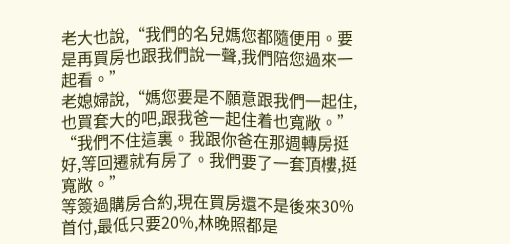老大也說,“我們的名兒媽您都隨便用。要是再買房也跟我們說一聲,我們陪您過來一起看。”
老媳婦說,“媽您要是不願意跟我們一起住,也買套大的吧,跟我爸一起住着也寬敞。”
“我們不住這裏。我跟你爸在那週轉房挺好,等回遷就有房了。我們要了一套頂樓,挺寬敞。”
等簽過購房合約,現在買房還不是後來30%首付,最低只要20%,林晚照都是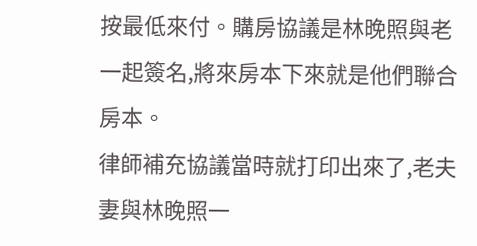按最低來付。購房協議是林晚照與老一起簽名,將來房本下來就是他們聯合房本。
律師補充協議當時就打印出來了,老夫妻與林晚照一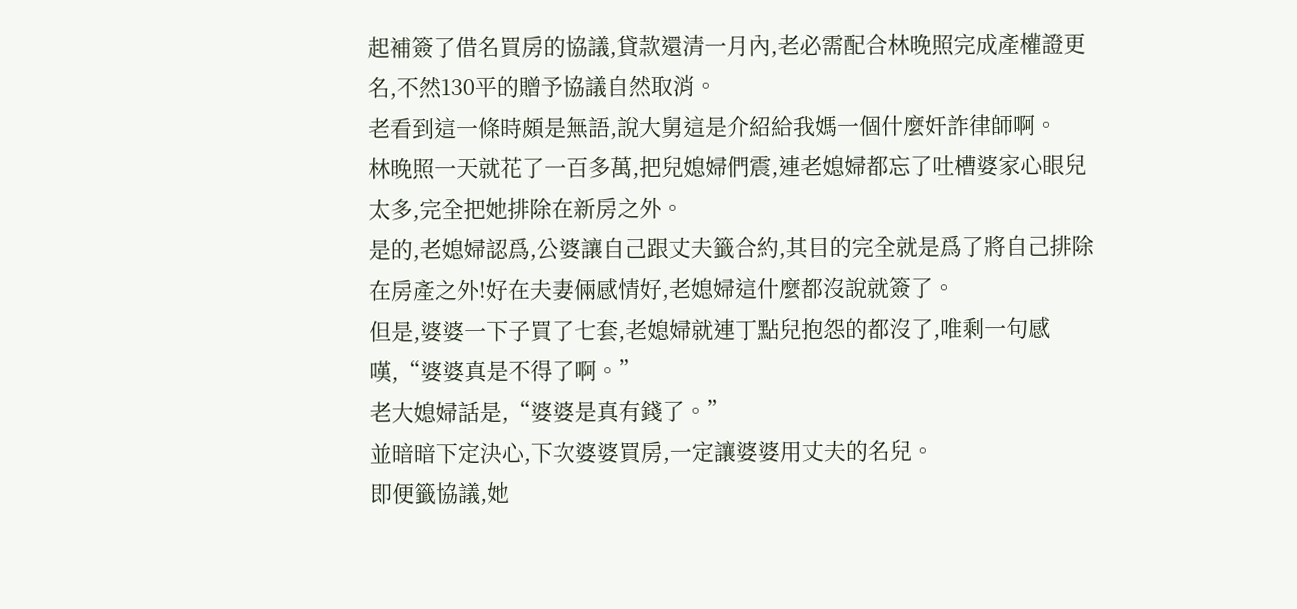起補簽了借名買房的協議,貸款還清一月內,老必需配合林晚照完成產權證更名,不然130平的贈予協議自然取消。
老看到這一條時頗是無語,說大舅這是介紹給我媽一個什麼奸詐律師啊。
林晚照一天就花了一百多萬,把兒媳婦們震,連老媳婦都忘了吐槽婆家心眼兒太多,完全把她排除在新房之外。
是的,老媳婦認爲,公婆讓自己跟丈夫籤合約,其目的完全就是爲了將自己排除在房產之外!好在夫妻倆感情好,老媳婦這什麼都沒說就簽了。
但是,婆婆一下子買了七套,老媳婦就連丁點兒抱怨的都沒了,唯剩一句感嘆,“婆婆真是不得了啊。”
老大媳婦話是,“婆婆是真有錢了。”
並暗暗下定決心,下次婆婆買房,一定讓婆婆用丈夫的名兒。
即便籤協議,她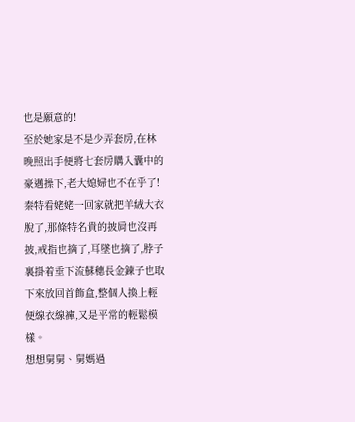也是願意的!
至於她家是不是少弄套房,在林晚照出手便將七套房購入囊中的豪邁操下,老大媳婦也不在乎了!
秦特看姥姥一回家就把羊絨大衣脫了,那條特名貴的披肩也沒再披,戒指也摘了,耳墜也摘了,脖子裏掛着垂下流蘇穗長金鍊子也取下來放回首飾盒,整個人換上輕便線衣線褲,又是平常的輕鬆模樣。
想想舅舅、舅媽過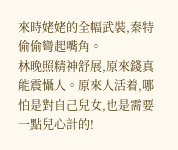來時姥姥的全幅武裝,秦特偷偷彎起嘴角。
林晚照精神舒展,原來錢真能震懾人。原來人活着,哪怕是對自己兒女,也是需要一點兒心計的!